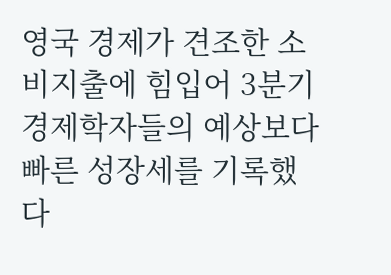영국 경제가 견조한 소비지출에 힘입어 3분기 경제학자들의 예상보다 빠른 성장세를 기록했다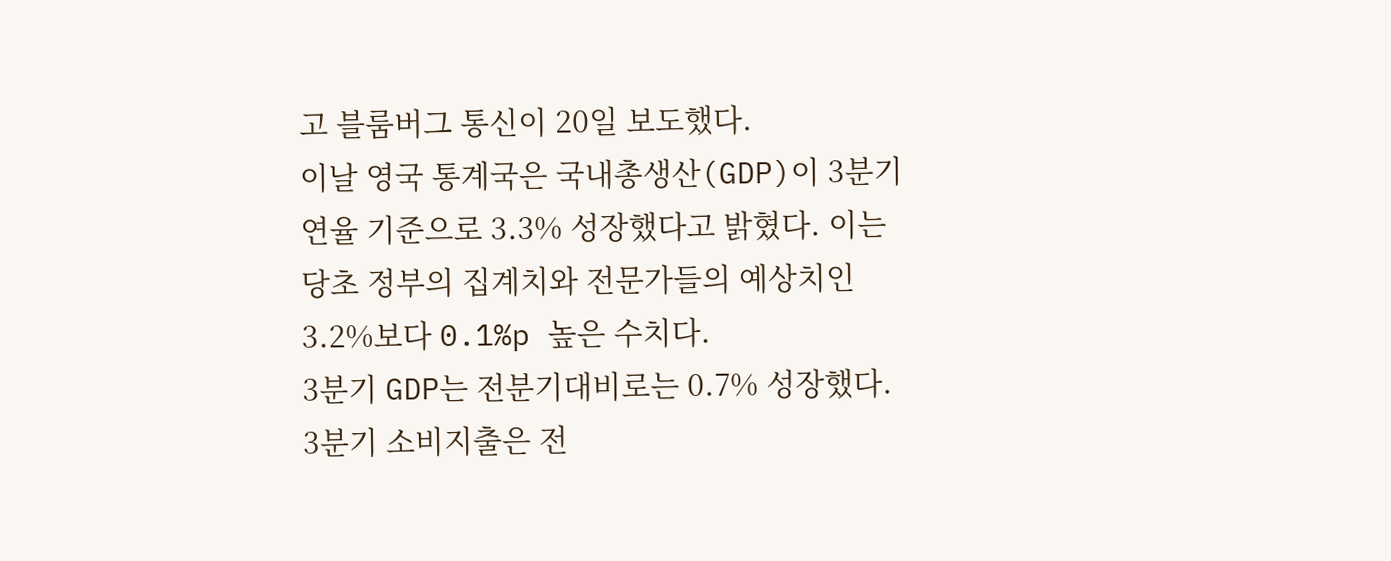고 블룸버그 통신이 20일 보도했다.
이날 영국 통계국은 국내총생산(GDP)이 3분기 연율 기준으로 3.3% 성장했다고 밝혔다. 이는 당초 정부의 집계치와 전문가들의 예상치인 3.2%보다 0.1%p 높은 수치다.
3분기 GDP는 전분기대비로는 0.7% 성장했다.
3분기 소비지출은 전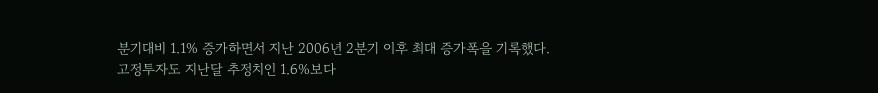분기대비 1.1% 증가하면서 지난 2006년 2분기 이후 최대 증가폭을 기록했다.
고정투자도 지난달 추정치인 1.6%보다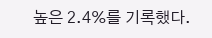높은 2.4%를 기록했다.